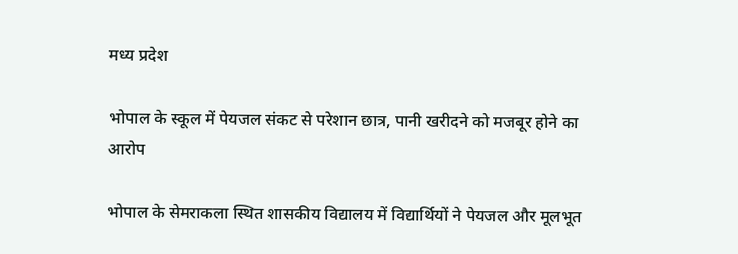मध्य प्रदेश

भोपाल के स्कूल में पेयजल संकट से परेशान छात्र, पानी खरीदने को मजबूर होने का आरोप

भोपाल के सेमराकला स्थित शासकीय विद्यालय में विद्यार्थियों ने पेयजल और मूलभूत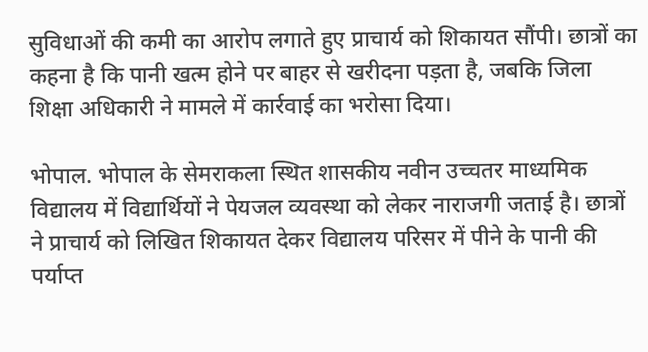सुविधाओं की कमी का आरोप लगाते हुए प्राचार्य को शिकायत सौंपी। छात्रों का कहना है कि पानी खत्म होने पर बाहर से खरीदना पड़ता है, जबकि जिला शिक्षा अधिकारी ने मामले में कार्रवाई का भरोसा दिया।

भोपाल. भोपाल के सेमराकला स्थित शासकीय नवीन उच्चतर माध्यमिक विद्यालय में विद्यार्थियों ने पेयजल व्यवस्था को लेकर नाराजगी जताई है। छात्रों ने प्राचार्य को लिखित शिकायत देकर विद्यालय परिसर में पीने के पानी की पर्याप्त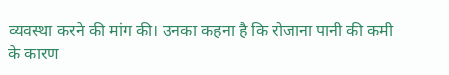व्यवस्था करने की मांग की। उनका कहना है कि रोजाना पानी की कमी के कारण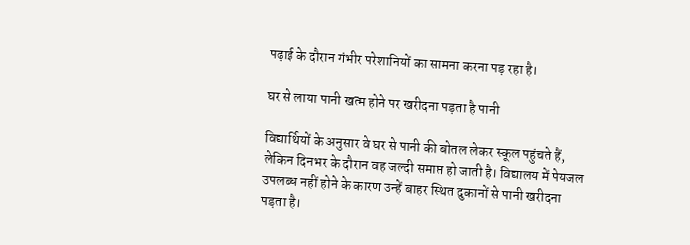पढ़ाई के दौरान गंभीर परेशानियों का सामना करना पड़ रहा है।

घर से लाया पानी खत्म होने पर खरीदना पड़ता है पानी

विद्यार्थियों के अनुसार वे घर से पानी की बोतल लेकर स्कूल पहुंचते हैं, लेकिन दिनभर के दौरान वह जल्दी समाप्त हो जाती है। विद्यालय में पेयजल उपलब्ध नहीं होने के कारण उन्हें बाहर स्थित दुकानों से पानी खरीदना पड़ता है।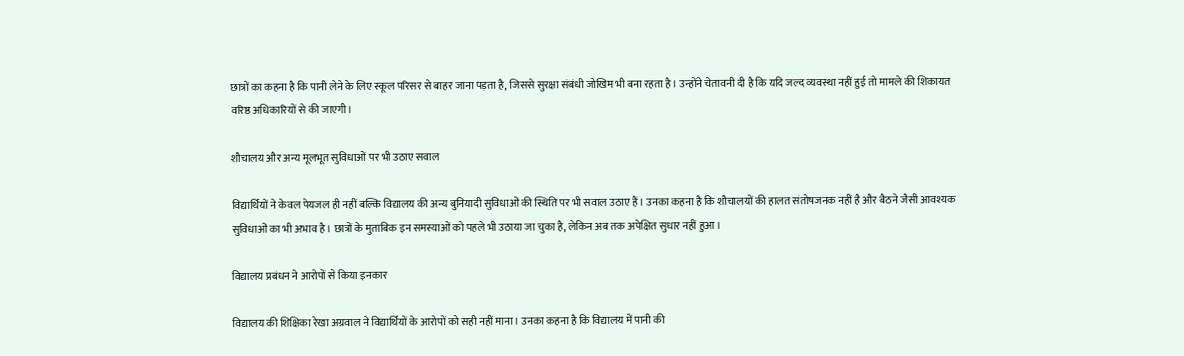छात्रों का कहना है कि पानी लेने के लिए स्कूल परिसर से बाहर जाना पड़ता है, जिससे सुरक्षा संबंधी जोखिम भी बना रहता है। उन्होंने चेतावनी दी है कि यदि जल्द व्यवस्था नहीं हुई तो मामले की शिकायत वरिष्ठ अधिकारियों से की जाएगी।

शौचालय और अन्य मूलभूत सुविधाओं पर भी उठाए सवाल

विद्यार्थियों ने केवल पेयजल ही नहीं बल्कि विद्यालय की अन्य बुनियादी सुविधाओं की स्थिति पर भी सवाल उठाए हैं। उनका कहना है कि शौचालयों की हालत संतोषजनक नहीं है और बैठने जैसी आवश्यक सुविधाओं का भी अभाव है। छात्रों के मुताबिक इन समस्याओं को पहले भी उठाया जा चुका है, लेकिन अब तक अपेक्षित सुधार नहीं हुआ।

विद्यालय प्रबंधन ने आरोपों से किया इनकार

विद्यालय की शिक्षिका रेखा अग्रवाल ने विद्यार्थियों के आरोपों को सही नहीं माना। उनका कहना है कि विद्यालय में पानी की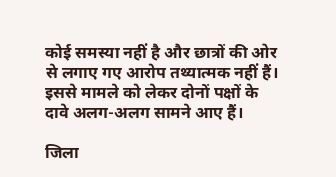कोई समस्या नहीं है और छात्रों की ओर से लगाए गए आरोप तथ्यात्मक नहीं हैं। इससे मामले को लेकर दोनों पक्षों के दावे अलग-अलग सामने आए हैं।

जिला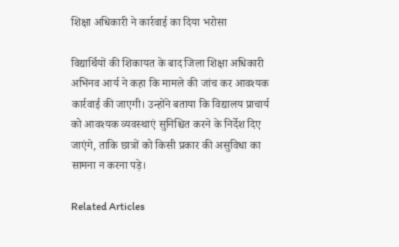शिक्षा अधिकारी ने कार्रवाई का दिया भरोसा

विद्यार्थियों की शिकायत के बाद जिला शिक्षा अधिकारी अभिनव आर्य ने कहा कि मामले की जांच कर आवश्यक कार्रवाई की जाएगी। उन्होंने बताया कि विद्यालय प्राचार्य को आवश्यक व्यवस्थाएं सुनिश्चित करने के निर्देश दिए जाएंगे, ताकि छात्रों को किसी प्रकार की असुविधा का सामना न करना पड़े।

Related Articles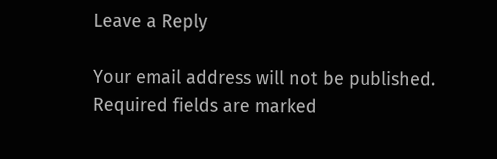Leave a Reply

Your email address will not be published. Required fields are marked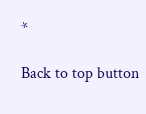*

Back to top button